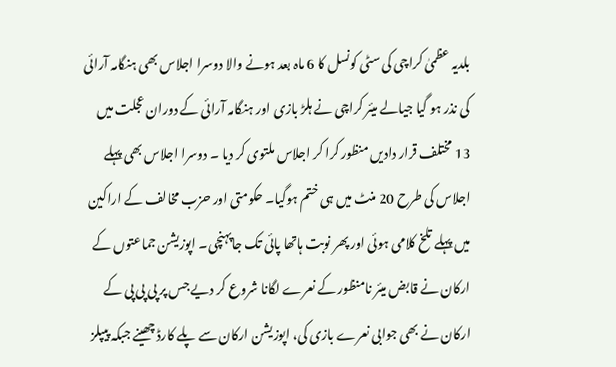بلدیہ عظمیٰ کراچی کی سٹی کونسل کا 6 ماہ بعد ہونے والا دوسرا اجلاس بھی ہنگامہ آرائی کی نذر ہو گیا جیالے میئر کراچی نے ہلڑ بازی اور ہنگامہ آرائی کے دوران عجلت میں 13 مختلف قرار دادیں منظور کرا کر اجلاس ملتوی کر دیا ۔ دوسرا اجلاس بھی پہلے اجلاس کی طرح 20 منٹ میں ہی ختم ہوگیا۔ حکومتی اور حزب مخالف کے اراکین میں پہلے تلخ کلامی ہوئی اور پھر نوبت ہاتھا پائی تک جاپہنچی۔ اپوزیشن جماعتوں کے ارکان نے قابض میئر نامنظور کے نعرے لگانا شروع کر دیے جس پر پی پی پی کے ارکان نے بھی جوابی نعرے بازی کی، اپوزیشن ارکان سے پلے کارڈ چھینے جبکہ پیپلز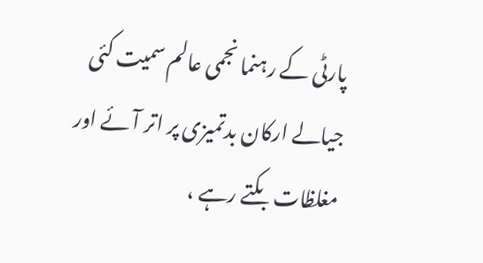پارٹی کے رہنما نجمی عالم سمیت کئی جیالے ارکان بدتمیزی پر اتر آئے اور مغلظات بکتے رہے ،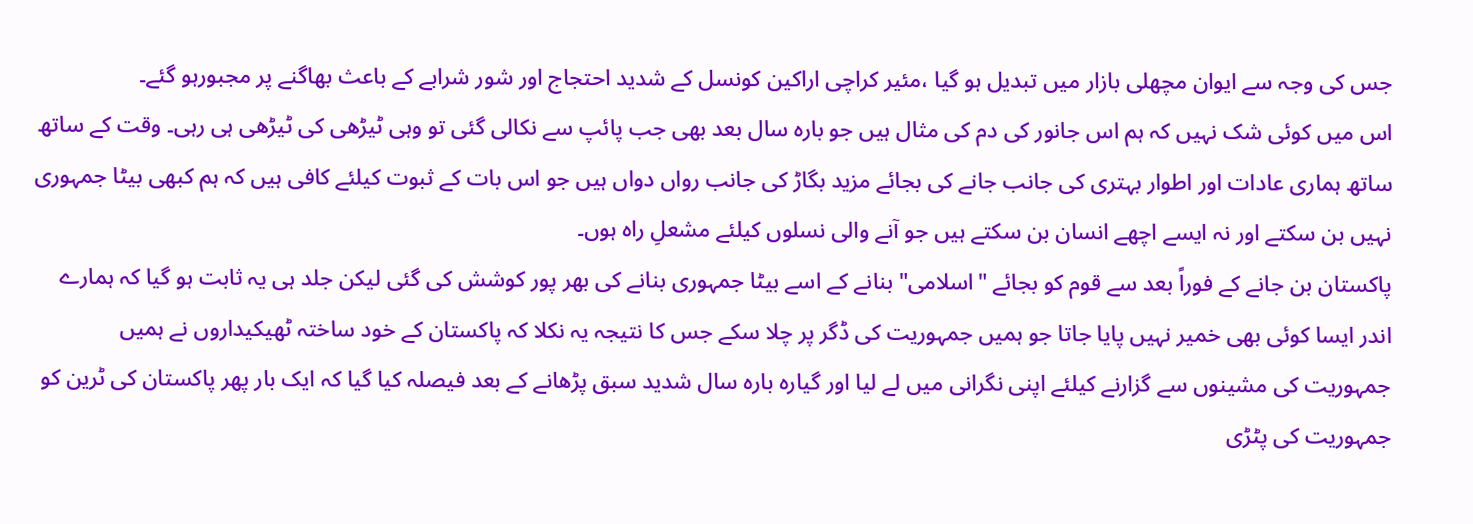جس کی وجہ سے ایوان مچھلی بازار میں تبدیل ہو گیا ،مئیر کراچی اراکین کونسل کے شدید احتجاج اور شور شرابے کے باعث بھاگنے پر مجبورہو گئے۔
اس میں کوئی شک نہیں کہ ہم اس جانور کی دم کی مثال ہیں جو بارہ سال بعد بھی جب پائپ سے نکالی گئی تو وہی ٹیڑھی کی ٹیڑھی ہی رہی۔ وقت کے ساتھ ساتھ ہماری عادات اور اطوار بہتری کی جانب جانے کی بجائے مزید بگاڑ کی جانب رواں دواں ہیں جو اس بات کے ثبوت کیلئے کافی ہیں کہ ہم کبھی بیٹا جمہوری نہیں بن سکتے اور نہ ایسے اچھے انسان بن سکتے ہیں جو آنے والی نسلوں کیلئے مشعلِ راہ ہوں۔
پاکستان بن جانے کے فوراً بعد سے قوم کو بجائے "اسلامی" بنانے کے اسے بیٹا جمہوری بنانے کی بھر پور کوشش کی گئی لیکن جلد ہی یہ ثابت ہو گیا کہ ہمارے اندر ایسا کوئی بھی خمیر نہیں پایا جاتا جو ہمیں جمہوریت کی ڈگر پر چلا سکے جس کا نتیجہ یہ نکلا کہ پاکستان کے خود ساختہ ٹھیکیداروں نے ہمیں جمہوریت کی مشینوں سے گزارنے کیلئے اپنی نگرانی میں لے لیا اور گیارہ بارہ سال شدید سبق پڑھانے کے بعد فیصلہ کیا گیا کہ ایک بار پھر پاکستان کی ٹرین کو جمہوریت کی پٹڑی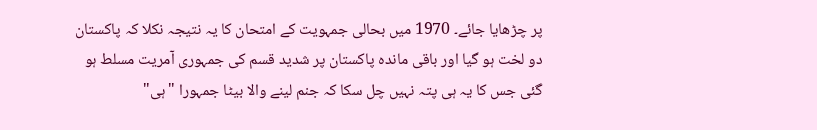پر چڑھایا جائے۔ 1970 میں بحالی جمہویت کے امتحان کا یہ نتیجہ نکلا کہ پاکستان دو لخت ہو گیا اور باقی ماندہ پاکستان پر شدید قسم کی جمہوری آمریت مسلط ہو گئی جس کا یہ ہی پتہ نہیں چل سکا کہ جنم لینے والا بیٹا جمہورا "ہی"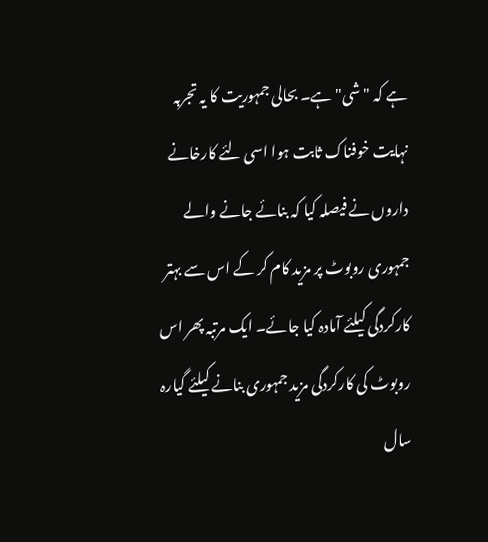ہے کہ "شی" ہے۔ بحالی جمہوریت کا یہ تجربہ نہایت خوفناک ثابت ہوا اسی لئے کارخانے داروں نے فیصلہ کیا کہ بنائے جانے والے جمہوری روبوٹ پر مزید کام کر کے اس سے بہتر کارکردگی کیلئے آمادہ کیا جائے۔ ایک مرتبہ پھر اس روبوٹ کی کارکردگی مزید جمہوری بنانے کیلئے گیارہ سال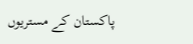پاکستان کے مستریوں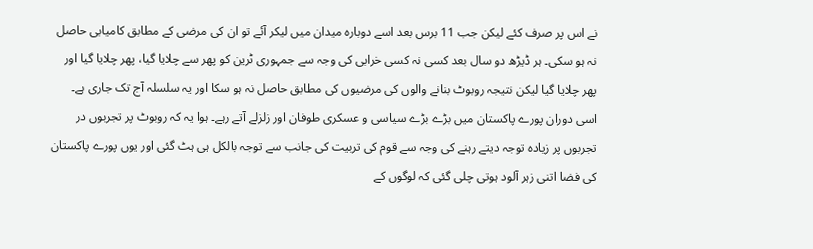نے اس پر صرف کئے لیکن جب 11 برس بعد اسے دوبارہ میدان میں لیکر آئے تو ان کی مرضی کے مطابق کامیابی حاصل نہ ہو سکی۔ ہر ڈیڑھ دو سال بعد کسی نہ کسی خرابی کی وجہ سے جمہوری ٹرین کو پھر سے چلایا گیا، پھر چلایا گیا اور پھر چلایا گیا لیکن نتیجہ روبوٹ بنانے والوں کی مرضیوں کی مطابق حاصل نہ ہو سکا اور یہ سلسلہ آج تک جاری ہے۔ اسی دوران پورے پاکستان میں بڑے بڑے سیاسی و عسکری طوفان اور زلزلے آتے رہے۔ ہوا یہ کہ روبوٹ پر تجربوں در تجربوں پر زیادہ توجہ دیتے رہنے کی وجہ سے قوم کی تربیت کی جانب سے توجہ بالکل ہی ہٹ گئی اور یوں پورے پاکستان کی فضا اتنی زہر آلود ہوتی چلی گئی کہ لوگوں کے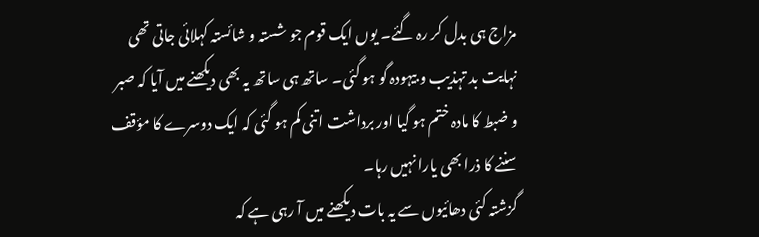مزاج ہی بدل کر رہ گئے۔ یوں ایک قوم جو شستہ و شائستہ کہلائی جاتی تھی نہایت بد تہذیب و بیہودہ گو ہو گئی۔ ساتھ ہی ساتھ یہ بھی دیکھنے میں آیا کہ صبر و ضبط کا مادہ ختم ہو گیا اور برداشت اتنی کم ہو گئی کہ ایک دوسرے کا مؤقف سننے کا ذرا بھی یارا نہیں رہا۔
گزشتہ کئی دھائیوں سے یہ بات دیکھنے میں آ رہی ہے کہ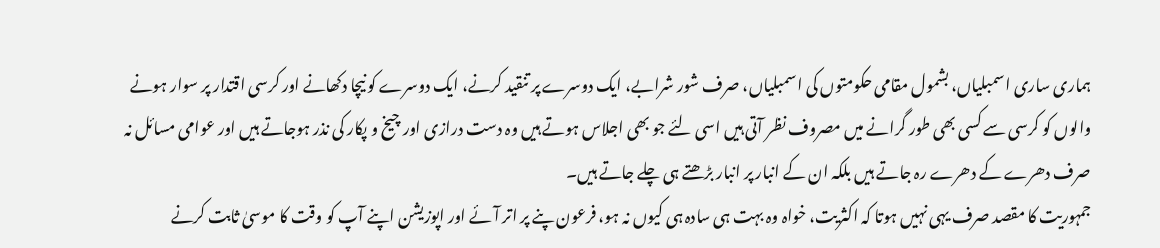ہماری ساری اسمبلیاں، بشمول مقامی حکومتوں کی اسمبلیاں، صرف شور شرابے، ایک دوسرے پر تنقید کرنے، ایک دوسرے کو نیچا دکھانے اور کرسی اقتدار پر سوار ہونے والوں کو کرسی سے کسی بھی طور گرانے میں مصروف نظر آتی ہیں اسی لئے جو بھی اجلاس ہوتے ہیں وہ دست درازی اور چیخ و پکار کی نذر ہوجاتے ہیں اور عوامی مسائل نہ صرف دھرے کے دھرے رہ جاتے ہیں بلکہ ان کے انبار پر انبار بڑھتے ہی چلے جاتے ہیں۔
جمہوریت کا مقصد صرف یہی نہیں ہوتا کہ اکثریت، خواہ وہ بہت ہی سادہ ہی کیوں نہ ہو، فرعون پنے پر اتر آئے اور اپوزیشن اپنے آپ کو وقت کا موسیٰ ثابت کرنے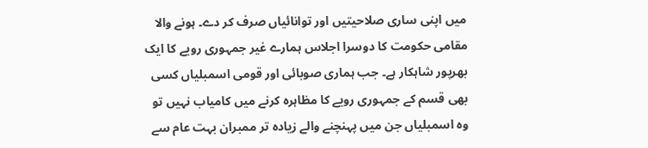میں اپنی ساری صلاحیتیں اور توانائیاں صرف کر دے۔ ہونے والا مقامی حکومت کا دوسرا اجلاس ہمارے غیر جمہوری رویے کا ایک بھرپور شاہکار ہے۔ جب ہماری صوبائی اور قومی اسمبلیاں کسی بھی قسم کے جمہوری رویے کا مظاہرہ کرنے میں کامیاب نہیں تو وہ اسمبلیاں جن میں پہنچنے والے زیادہ تر ممبران بہت عام سے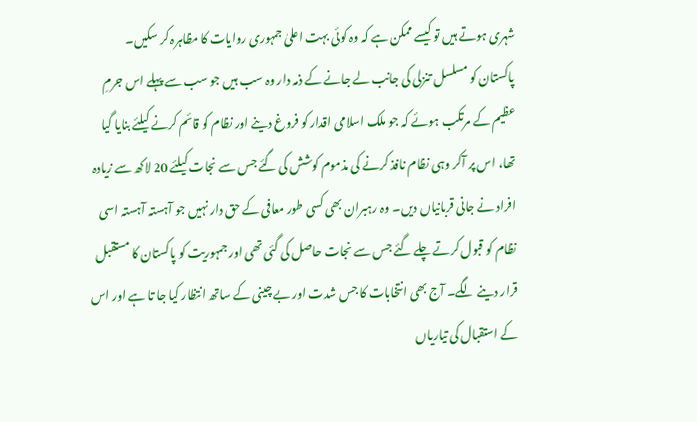شہری ہوتے ہیں تو کیسے ممکن ہے کہ وہ کوئی بہت اعلیٰ جمہوری روایات کا مظاہرہ کر سکیں۔
پاکستان کو مسلسل تنزلی کی جانب لے جانے کے ذمہ دار وہ سب ہیں جو سب سے پہلے اس جرمِ عظیم کے مرتکب ہوئے کہ جو ملک اسلامی اقدار کو فروغ دینے اور نظام کو قائم کرنے کیلئے بنایا گیا تھا، اس پر آکر وہی نظام نافذ کرنے کی مذموم کوشش کی گئے جس سے نجات کیلئے 20 لاکھ سے زیادہ افراد نے جانی قربانیاں دیں۔ وہ رہبران بھی کسی طور معافی کے حق دار نہیں جو آہستہ آہستہ اسی نظام کو قبول کرتے چلے گئے جس سے نجات حاصل کی گئی تھی اور جمہوریت کو پاکستان کا مستقبل قرار دینے لگے۔ آج بھی انتخابات کا جس شدت اور بے چینی کے ساتھ انتظار کیا جا تا ہے اور اس کے استقبال کی تیاریاں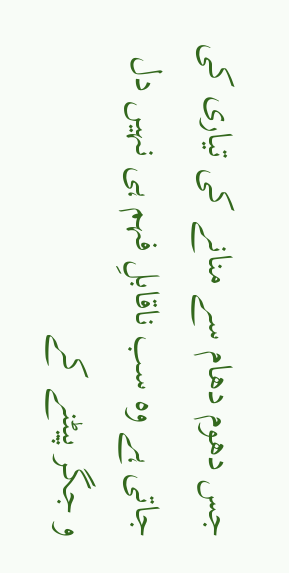جس دھوم دھام سے منانے کی تیاری کی جاتی ہے وہ سب ناقابلِ فہم ہی نہیں دل و جگر پیٹنے کے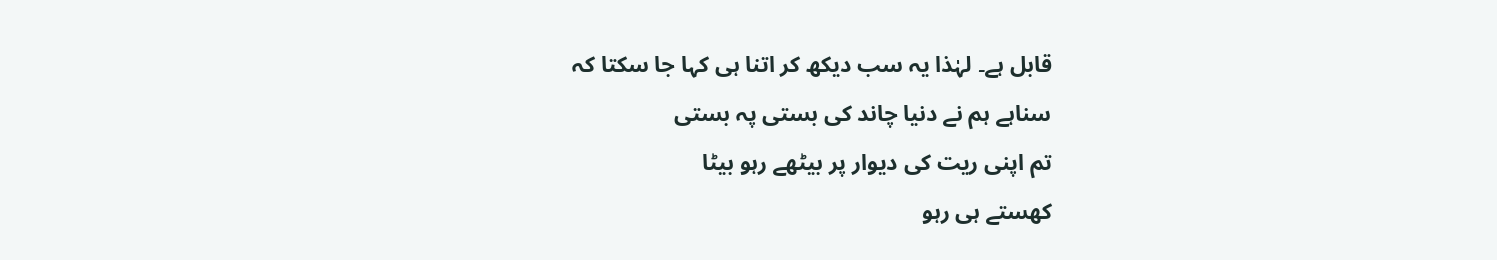قابل ہے۔ لہٰذا یہ سب دیکھ کر اتنا ہی کہا جا سکتا کہ
سناہے ہم نے دنیا چاند کی بستی پہ بستی
تم اپنی ریت کی دیوار پر بیٹھے رہو بیٹا
کھستے ہی رہو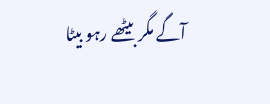آگے مگر بیٹھے رہو بیٹا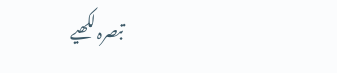تبصرہ لکھیے